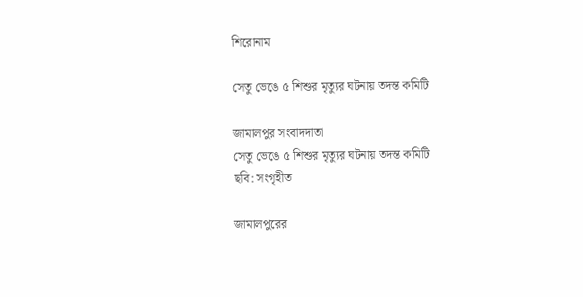শিরোনাম

সেতু ভেঙে ৫ শিশুর মৃত্যুর ঘটনায় তদন্ত কমিটি

জামালপুর সংবাদদাতা
সেতু ভেঙে ৫ শিশুর মৃত্যুর ঘটনায় তদন্ত কমিটি
ছবি: সংগৃহীত

জামালপুরের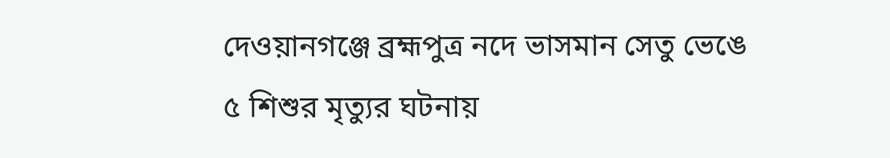দেওয়ানগঞ্জে ব্রহ্মপুত্র নদে ভাসমান সেতু ভেঙে ৫ শিশুর মৃত্যুর ঘটনায়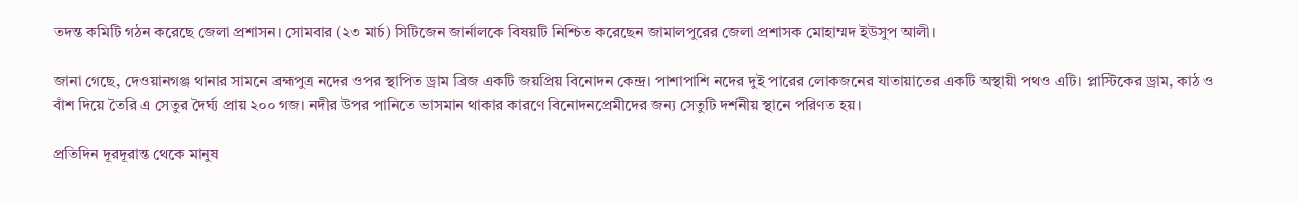তদন্ত কমিটি গঠন করেছে জেলা প্রশাসন। সোমবার (২৩ মার্চ) সিটিজেন জার্নালকে বিষয়টি নিশ্চিত করেছেন জামালপুরের জেলা প্রশাসক মোহাম্মদ ইউসুপ আলী।

জানা গেছে, দেওয়ানগঞ্জ থানার সামনে ব্রহ্মপুত্র নদের ওপর স্থাপিত ড্রাম ব্রিজ একটি জয়প্রিয় বিনোদন কেন্দ্র। পাশাপাশি নদের দুই পারের লোকজনের যাতায়াতের একটি অস্থায়ী পথও এটি। প্লাস্টিকের ড্রাম, কাঠ ও বাঁশ দিয়ে তৈরি এ সেতুর দৈর্ঘ্য প্রায় ২০০ গজ। নদীর উপর পানিতে ভাসমান থাকার কারণে বিনোদনপ্রেমীদের জন্য সেতুটি দর্শনীয় স্থানে পরিণত হয়।

প্রতিদিন দূরদূরান্ত থেকে মানুষ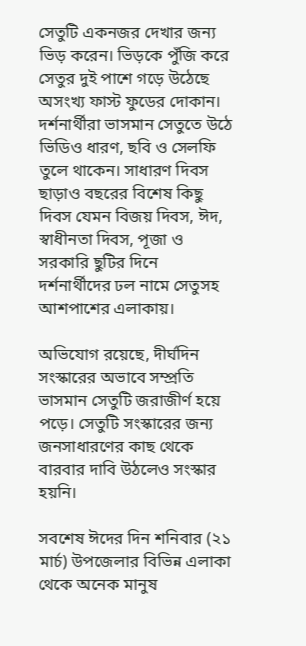সেতুটি একনজর দেখার জন্য ভিড় করেন। ভিড়কে পুঁজি করে সেতুর দুই পাশে গড়ে উঠেছে অসংখ্য ফাস্ট ফুডের দোকান। দর্শনার্থীরা ভাসমান সেতুতে উঠে ভিডিও ধারণ, ছবি ও সেলফি তুলে থাকেন। সাধারণ দিবস ছাড়াও বছরের বিশেষ কিছু দিবস যেমন বিজয় দিবস, ঈদ, স্বাধীনতা দিবস, পূজা ও সরকারি ছুটির দিনে দর্শনার্থীদের ঢল নামে সেতুসহ আশপাশের এলাকায়।

অভিযোগ রয়েছে, দীর্ঘদিন সংস্কারের অভাবে সম্প্রতি ভাসমান সেতুটি জরাজীর্ণ হয়ে পড়ে। সেতুটি সংস্কারের জন্য জনসাধারণের কাছ থেকে বারবার দাবি উঠলেও সংস্কার হয়নি।

সবশেষ ঈদের দিন শনিবার (২১ মার্চ) উপজেলার বিভিন্ন এলাকা থেকে অনেক মানুষ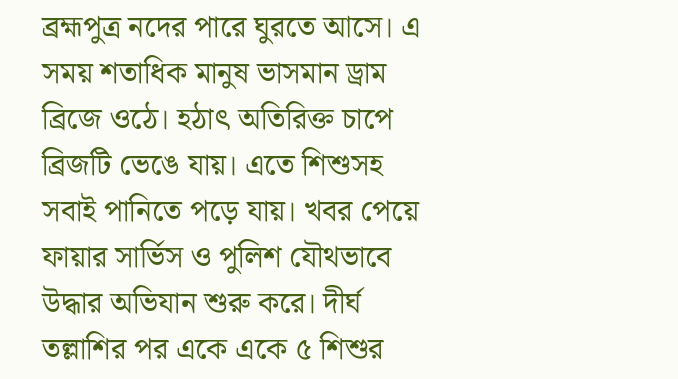ব্রহ্মপুত্র নদের পারে ঘুরতে আসে। এ সময় শতাধিক মানুষ ভাসমান ড্রাম ব্রিজে ওঠে। হঠাৎ অতিরিক্ত চাপে ব্রিজটি ভেঙে যায়। এতে শিশুসহ সবাই পানিতে পড়ে যায়। খবর পেয়ে ফায়ার সার্ভিস ও পুলিশ যৌথভাবে উদ্ধার অভিযান শুরু করে। দীর্ঘ তল্লাশির পর একে একে ৫ শিশুর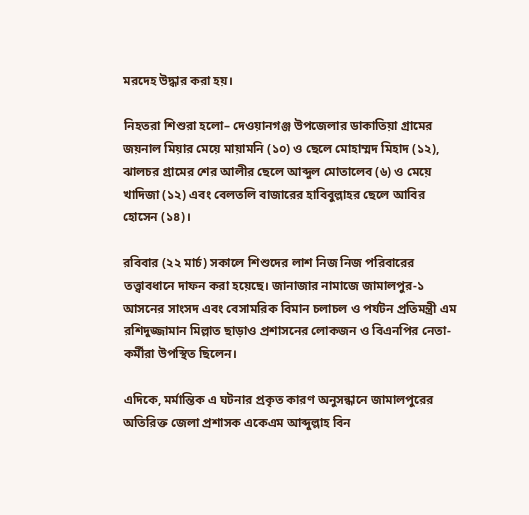মরদেহ উদ্ধার করা হয়।

নিহতরা শিশুরা হলো– দেওয়ানগঞ্জ উপজেলার ডাকাতিয়া গ্রামের জয়নাল মিয়ার মেয়ে মায়ামনি (১০) ও ছেলে মোহাম্মদ মিহাদ (১২), ঝালচর গ্রামের শের আলীর ছেলে আব্দুল মোতালেব (৬) ও মেয়ে খাদিজা (১২) এবং বেলতলি বাজারের হাবিবুল্লাহর ছেলে আবির হোসেন (১৪)।

রবিবার (২২ মার্চ) সকালে শিশুদের লাশ নিজ নিজ পরিবারের তত্ত্বাবধানে দাফন করা হয়েছে। জানাজার নামাজে জামালপুর-১ আসনের সাংসদ এবং বেসামরিক বিমান চলাচল ও পর্যটন প্রতিমন্ত্রী এম রশিদুজ্জামান মিল্লাত ছাড়াও প্রশাসনের লোকজন ও বিএনপির নেতা-কর্মীরা উপস্থিত ছিলেন।

এদিকে, মর্মান্তিক এ ঘটনার প্রকৃত কারণ অনুসন্ধানে জামালপুরের অতিরিক্ত জেলা প্রশাসক একেএম আব্দুল্লাহ বিন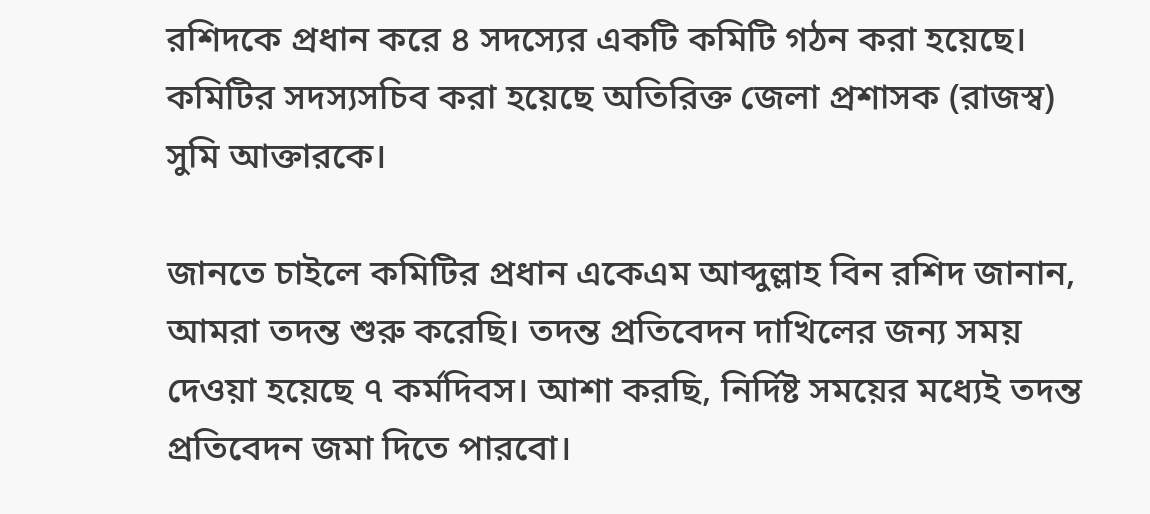রশিদকে প্রধান করে ৪ সদস্যের একটি কমিটি গঠন করা হয়েছে। কমিটির সদস্যসচিব করা হয়েছে অতিরিক্ত জেলা প্রশাসক (রাজস্ব) সুমি আক্তারকে।

জানতে চাইলে কমিটির প্রধান একেএম আব্দুল্লাহ বিন রশিদ জানান, আমরা তদন্ত শুরু করেছি। তদন্ত প্রতিবেদন দাখিলের জন্য সময় দেওয়া হয়েছে ৭ কর্মদিবস। আশা করছি, নির্দিষ্ট সময়ের মধ্যেই তদন্ত প্রতিবেদন জমা দিতে পারবো।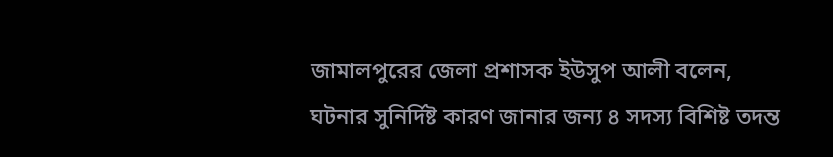জামালপুরের জেলা প্রশাসক ইউসুপ আলী বলেন, ঘটনার সুনির্দিষ্ট কারণ জানার জন্য ৪ সদস্য বিশিষ্ট তদন্ত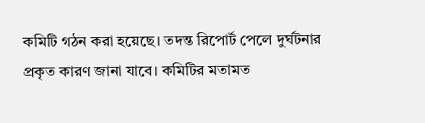কমিটি গঠন করা হয়েছে। তদন্ত রিপোর্ট পেলে দুর্ঘটনার প্রকৃত কারণ জানা যাবে। কমিটির মতামত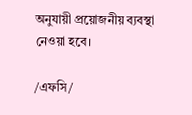অনুযায়ী প্রয়োজনীয় ব্যবস্থা নেওয়া হবে।

/এফসি/